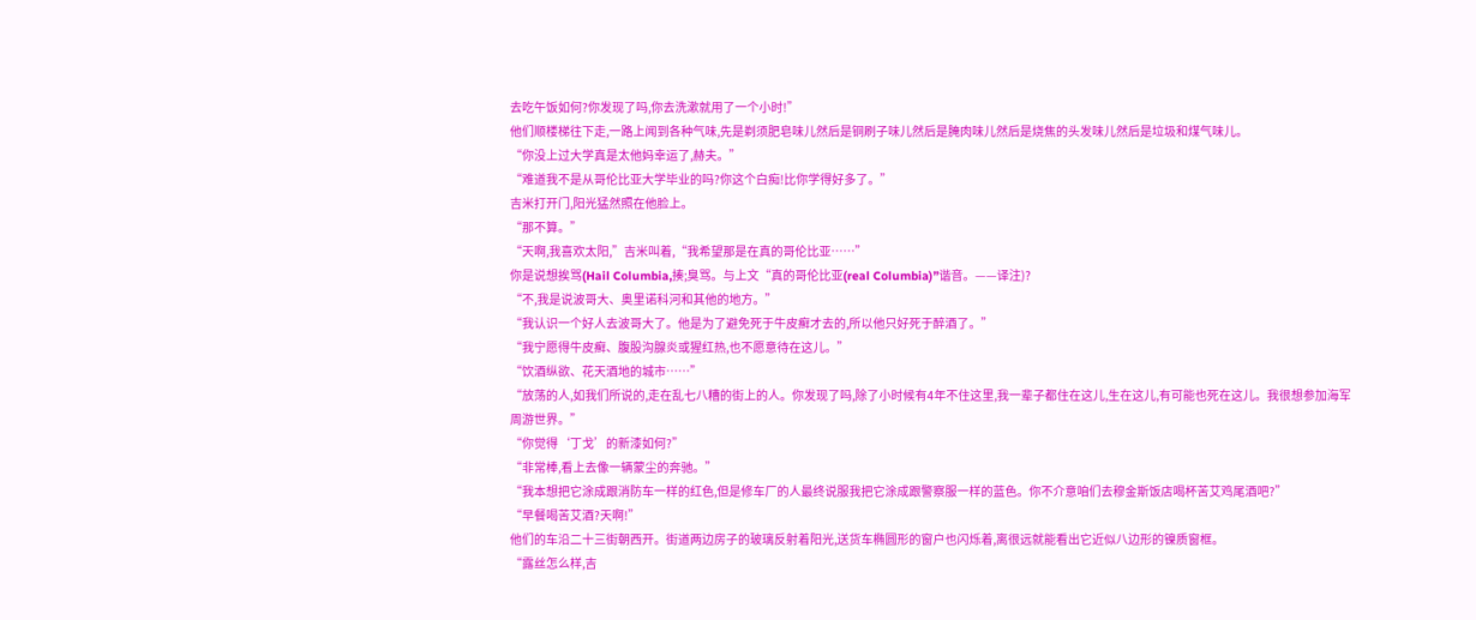去吃午饭如何?你发现了吗,你去洗漱就用了一个小时!”
他们顺楼梯往下走,一路上闻到各种气味,先是剃须肥皂味儿然后是铜刷子味儿然后是腌肉味儿然后是烧焦的头发味儿然后是垃圾和煤气味儿。
“你没上过大学真是太他妈幸运了,赫夫。”
“难道我不是从哥伦比亚大学毕业的吗?你这个白痴!比你学得好多了。”
吉米打开门,阳光猛然照在他脸上。
“那不算。”
“天啊,我喜欢太阳,”吉米叫着,“我希望那是在真的哥伦比亚……”
你是说想挨骂(Hail Columbia,揍;臭骂。与上文“真的哥伦比亚(real Columbia)”谐音。——译注)?
“不,我是说波哥大、奥里诺科河和其他的地方。”
“我认识一个好人去波哥大了。他是为了避免死于牛皮癣才去的,所以他只好死于醉酒了。”
“我宁愿得牛皮癣、腹股沟腺炎或猩红热,也不愿意待在这儿。”
“饮酒纵欲、花天酒地的城市……”
“放荡的人,如我们所说的,走在乱七八糟的街上的人。你发现了吗,除了小时候有4年不住这里,我一辈子都住在这儿,生在这儿,有可能也死在这儿。我很想参加海军周游世界。”
“你觉得‘丁戈’的新漆如何?”
“非常棒,看上去像一辆蒙尘的奔驰。”
“我本想把它涂成跟消防车一样的红色,但是修车厂的人最终说服我把它涂成跟警察服一样的蓝色。你不介意咱们去穆金斯饭店喝杯苦艾鸡尾酒吧?”
“早餐喝苦艾酒?天啊!”
他们的车沿二十三街朝西开。街道两边房子的玻璃反射着阳光,送货车椭圆形的窗户也闪烁着,离很远就能看出它近似八边形的镍质窗框。
“露丝怎么样,吉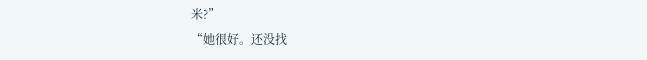米?”
“她很好。还没找